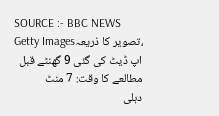SOURCE :- BBC NEWS
،تصویر کا ذریعہGetty Images
اپ ڈیٹ کی گئی 9 گھنٹے قبل
مطالعے کا وقت: 7 منٹ
دہلی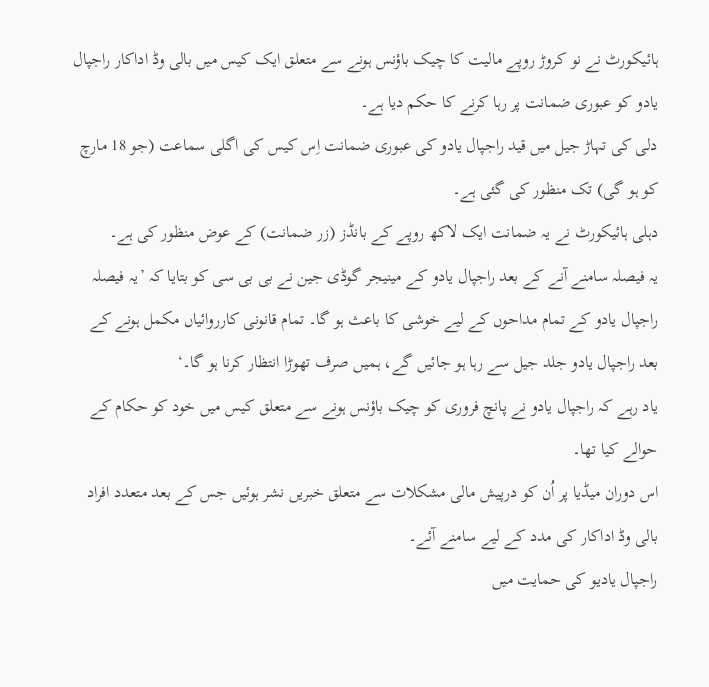ہائیکورٹ نے نو کروڑ روپے مالیت کا چیک باؤنس ہونے سے متعلق ایک کیس میں بالی وڈ اداکار راجپال یادو کو عبوری ضمانت پر رہا کرنے کا حکم دیا ہے۔
دلی کی تہاڑ جیل میں قید راجپال یادو کی عبوری ضمانت اِس کیس کی اگلی سماعت (جو 18 مارچ کو ہو گی) تک منظور کی گئی ہے۔
دہلی ہائیکورٹ نے یہ ضمانت ایک لاکھ روپے کے بانڈز (زر ضمانت) کے عوض منظور کی ہے۔
یہ فیصلہ سامنے آنے کے بعد راجپال یادو کے مینیجر گوڈی جین نے بی بی سی کو بتایا کہ ’یہ فیصلہ راجپال یادو کے تمام مداحوں کے لیے خوشی کا باعث ہو گا۔ تمام قانونی کارروائیاں مکمل ہونے کے بعد راجپال یادو جلد جیل سے رہا ہو جائیں گے، ہمیں صرف تھوڑا انتظار کرنا ہو گا۔‘
یاد رہے کہ راجپال یادو نے پانچ فروری کو چیک باؤنس ہونے سے متعلق کیس میں خود کو حکام کے حوالے کیا تھا۔
اس دوران میڈیا پر اُن کو درپیش مالی مشکلات سے متعلق خبریں نشر ہوئیں جس کے بعد متعدد افراد بالی وڈ اداکار کی مدد کے لیے سامنے آئے۔
راجپال یادیو کی حمایت میں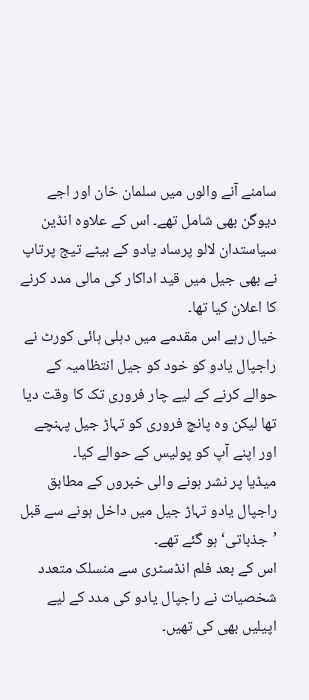سامنے آنے والوں میں سلمان خان اور اجے دیوگن بھی شامل تھے۔ اس کے علاوہ انڈین سیاستدان لالو پرساد یادو کے بیٹے تیج پرتاپ نے بھی جیل میں قید اداکار کی مالی مدد کرنے کا اعلان کیا تھا۔
خیال رہے اس مقدمے میں دہلی ہائی کورٹ نے راجپال یادو کو خود کو جیل انتظامیہ کے حوالے کرنے کے لیے چار فروری تک کا وقت دیا تھا لیکن وہ پانچ فروری کو تہاڑ جیل پہنچے اور اپنے آپ کو پولیس کے حوالے کیا۔
میڈیا پر نشر ہونے والی خبروں کے مطابق راجپال یادو تہاڑ جیل میں داخل ہونے سے قبل ’جذباتی‘ ہو گئے تھے۔
اس کے بعد فلم انڈسٹری سے منسلک متعدد شخصیات نے راجپال یادو کی مدد کے لیے اپیلیں بھی کی تھیں۔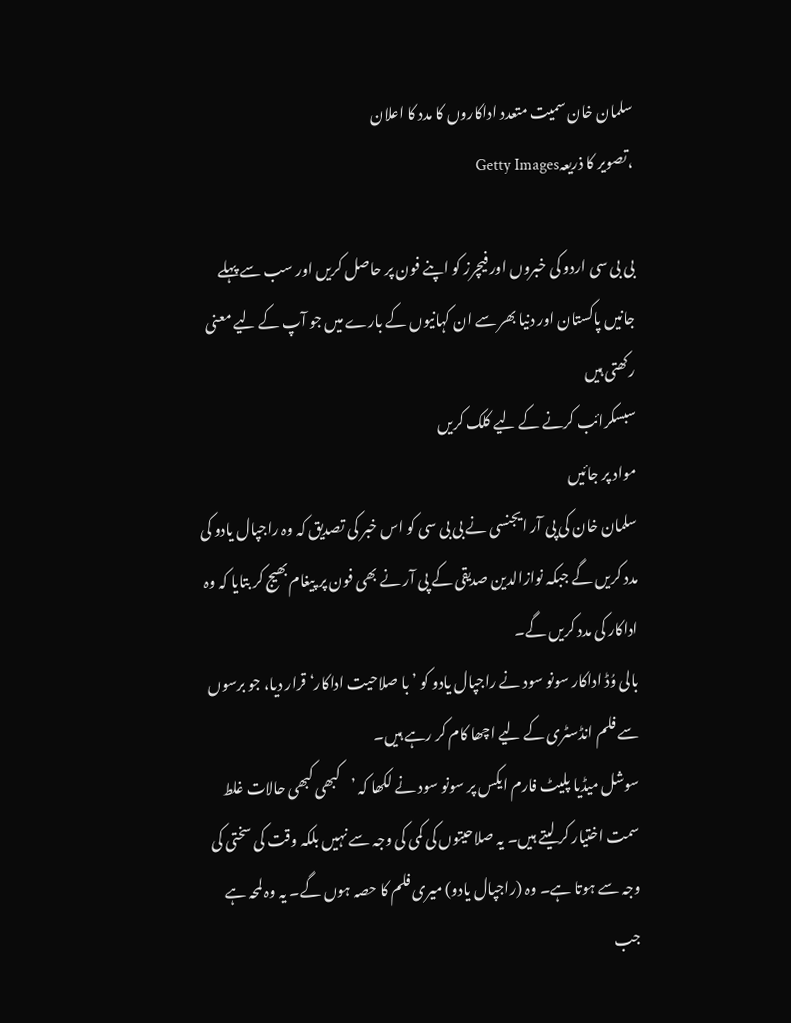سلمان خان سمیت متعدد اداکاروں کا مدد کا اعلان
،تصویر کا ذریعہGetty Images

بی بی سی اردو کی خبروں اور فیچرز کو اپنے فون پر حاصل کریں اور سب سے پہلے جانیں پاکستان اور دنیا بھر سے ان کہانیوں کے بارے میں جو آپ کے لیے معنی رکھتی ہیں
سبسکرائب کرنے کے لیے کلک کریں
مواد پر جائیں
سلمان خان کی پی آر ایجنسی نے بی بی سی کو اس خبر کی تصدیق کہ وہ راجپال یادو کی مدد کریں گے جبکہ نوازالدین صدیقی کے پی آر نے بھی فون پر پیغام بھیج کر بتایا کہ وہ اداکار کی مدد کریں گے۔
بالی وُڈ اداکار سونو سود نے راجپال یادو کو ’با صلاحیت اداکار‘ قرار دیا، جو برسوں سے فلم انڈسٹری کے لیے اچھا کام کر رہے ہیں۔
سوشل میڈیا پلیٹ فارم ایکس پر سونو سود نے لکھا کہ ’کبھی کبھی حالات غلط سمت اختیار کر لیتے ہیں۔ یہ صلاحیتوں کی کمی کی وجہ سے نہیں بلکہ وقت کی سختی کی وجہ سے ہوتا ہے۔ وہ (راجپال یادو) میری فلم کا حصہ ہوں گے۔ یہ وہ لمحہ ہے جب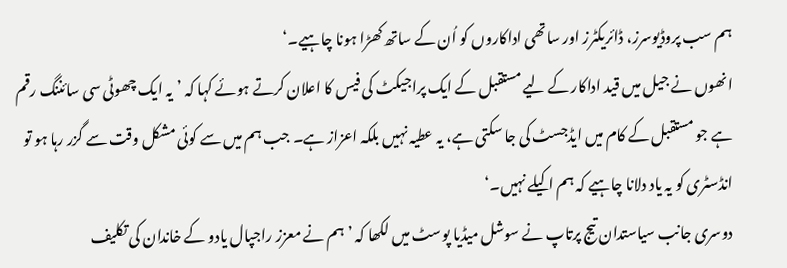ہم سب پروڈیوسرز، ڈائریکٹرز اور ساتھی اداکاروں کو اُن کے ساتھ کھڑا ہونا چاہیے۔‘
انھوں نے جیل میں قید اداکار کے لیے مستقبل کے ایک پراجیکٹ کی فیس کا اعلان کرتے ہوئے کہا کہ ’یہ ایک چھوٹی سی سائننگ رقم ہے جو مستقبل کے کام میں ایڈجسٹ کی جا سکتی ہے، یہ عطیہ نہیں بلکہ اعزاز ہے۔ جب ہم میں سے کوئی مشکل وقت سے گزر رہا ہو تو انڈسٹری کو یہ یاد دلانا چاہیے کہ ہم اکیلے نہیں۔‘
دوسری جانب سیاستدان تیج پرتاپ نے سوشل میڈیا پوسٹ میں لکھا کہ ’ہم نے معزز راجپال یادو کے خاندان کی تکلیف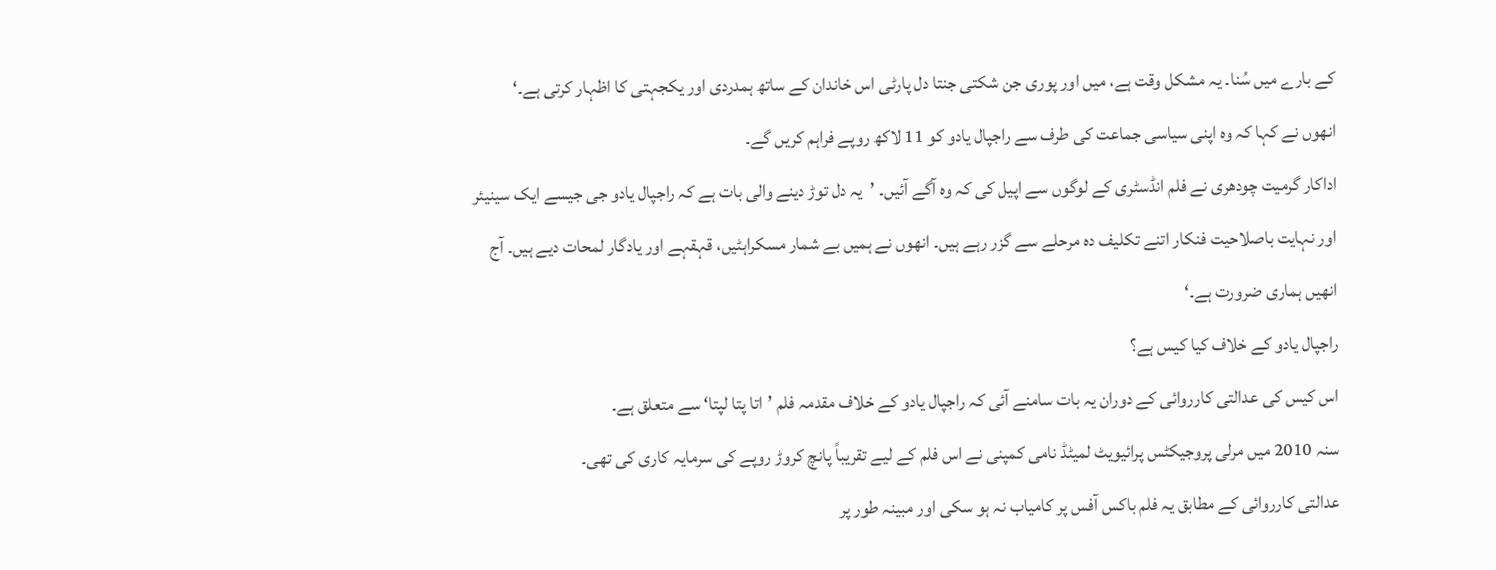کے بارے میں سُنا۔ یہ مشکل وقت ہے، میں اور پوری جن شکتی جنتا دل پارٹی اس خاندان کے ساتھ ہمدردی اور یکجہتی کا اظہار کرتی ہے۔‘
انھوں نے کہا کہ وہ اپنی سیاسی جماعت کی طرف سے راجپال یادو کو 11 لاکھ روپے فراہم کریں گے۔
اداکار گرمیت چودھری نے فلم انڈسٹری کے لوگوں سے اپیل کی کہ وہ آگے آئیں۔ ’یہ دل توڑ دینے والی بات ہے کہ راجپال یادو جی جیسے ایک سینیئر اور نہایت باصلاحیت فنکار اتنے تکلیف دہ مرحلے سے گزر رہے ہیں۔ انھوں نے ہمیں بے شمار مسکراہٹیں، قہقہے اور یادگار لمحات دیے ہیں۔ آج انھیں ہماری ضرورت ہے۔‘
راجپال یادو کے خلاف کیا کیس ہے؟
اس کیس کی عدالتی کارروائی کے دوران یہ بات سامنے آئی کہ راجپال یادو کے خلاف مقدمہ فلم ’اتا پتا لپتا‘ سے متعلق ہے۔
سنہ 2010 میں مرلی پروجیکٹس پرائیویٹ لمیٹڈ نامی کمپنی نے اس فلم کے لیے تقریباً پانچ کروڑ روپے کی سرمایہ کاری کی تھی۔
عدالتی کارروائی کے مطابق یہ فلم باکس آفس پر کامیاب نہ ہو سکی اور مبینہ طور پر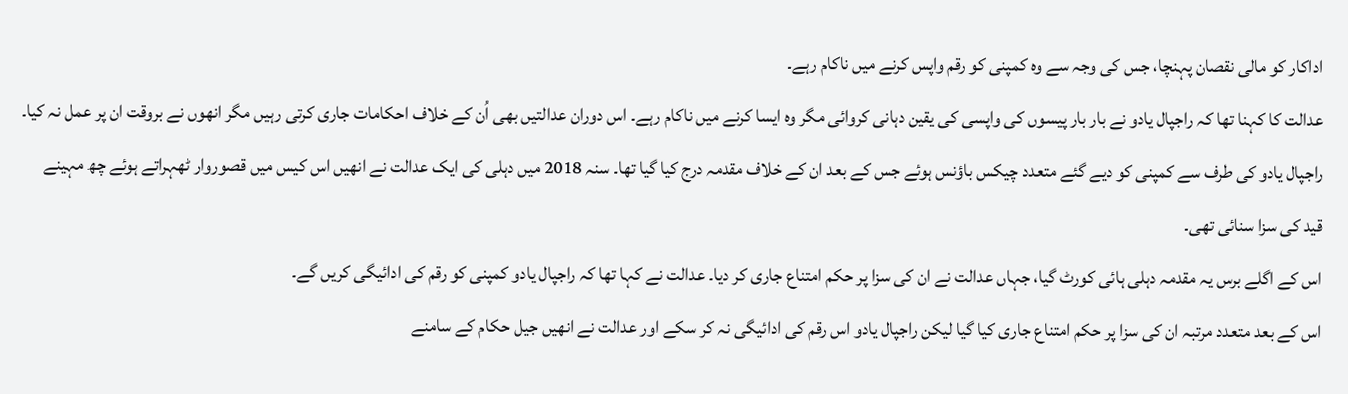اداکار کو مالی نقصان پہنچا، جس کی وجہ سے وہ کمپنی کو رقم واپس کرنے میں ناکام رہے۔
عدالت کا کہنا تھا کہ راجپال یادو نے بار بار پیسوں کی واپسی کی یقین دہانی کروائی مگر وہ ایسا کرنے میں ناکام رہے۔ اس دوران عدالتیں بھی اُن کے خلاف احکامات جاری کرتی رہیں مگر انھوں نے بروقت ان پر عمل نہ کیا۔
راجپال یادو کی طرف سے کمپنی کو دیے گئے متعدد چیکس باؤنس ہوئے جس کے بعد ان کے خلاف مقدمہ درج کیا گیا تھا۔ سنہ 2018 میں دہلی کی ایک عدالت نے انھیں اس کیس میں قصوروار ٹھہراتے ہوئے چھ مہینے قید کی سزا سنائی تھی۔
اس کے اگلے برس یہ مقدمہ دہلی ہائی کورٹ گیا، جہاں عدالت نے ان کی سزا پر حکم امتناع جاری کر دیا۔ عدالت نے کہا تھا کہ راجپال یادو کمپنی کو رقم کی ادائیگی کریں گے۔
اس کے بعد متعدد مرتبہ ان کی سزا پر حکم امتناع جاری کیا گیا لیکن راجپال یادو اس رقم کی ادائیگی نہ کر سکے اور عدالت نے انھیں جیل حکام کے سامنے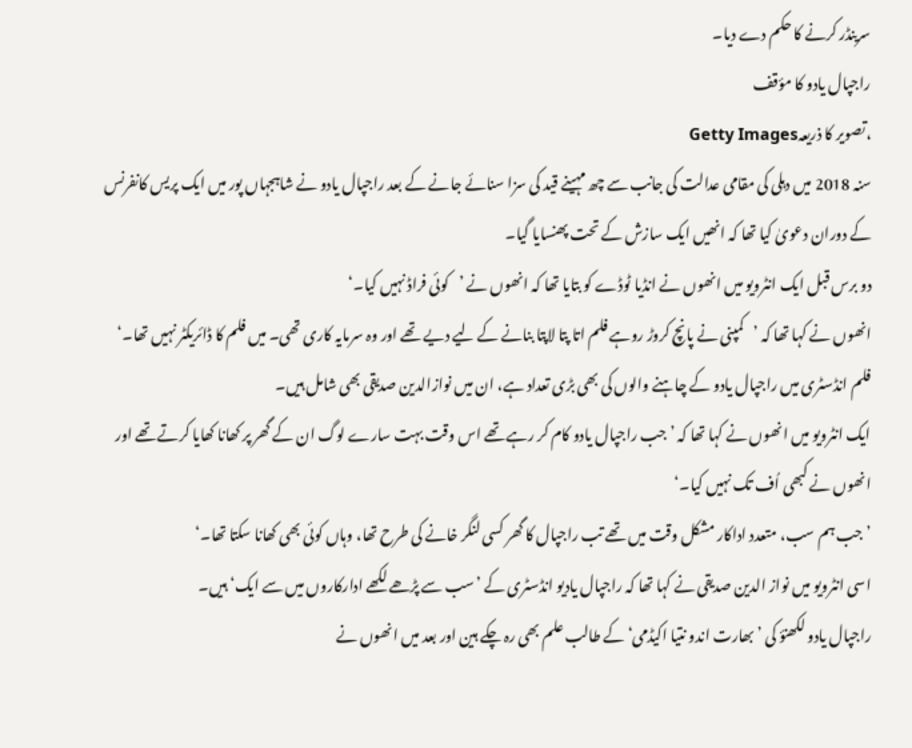سرینڈر کرنے کا حکم دے دیا۔
راجپال یادو کا مؤقف
،تصویر کا ذریعہGetty Images
سنہ 2018 میں دہلی کی مقامی عدالت کی جانب سے چھ مہینے قید کی سزا سنائے جانے کے بعد راجپال یادو نے شاہجہاں پور میں ایک پریس کانفرنس کے دوران دعویٰ کیا تھا کہ انھیں ایک سازش کے تحت پھنسایا گیا۔
دو برس قبل ایک انٹرویو میں انھوں نے انڈیا ٹوڈے کو بتایا تھا کہ انھوں نے ’کوئی فراڈ نہیں کیا۔‘
انھوں نے کہا تھا کہ ’کمپنی نے پانچ کروڑ روہے فلم اتا پتا لاپتا بنانے کے لیے دیے تھے اور وہ سرمایہ کاری تھی۔ میں فلم کا ڈائریکٹر نہیں تھا۔‘
فلم انڈسٹری میں راجپال یادو کے چاہنے والوں کی بھی بڑی تعداد ہے، ان میں نوازالدین صدیقی بھی شامل ہیں۔
ایک انٹرویو میں انھوں نے کہا تھا کہ ’جب راجپال یادو کام کر رہے تھے اس وقت بہت سارے لوگ ان کے گھر پر کھانا کھایا کرتے تھے اور انھوں نے کبھی اُف تک نہیں کیا۔‘
’جب ہم سب، متعدد اداکار مشکل وقت میں تھے تب راجپال کا گھر کسی لنگر خانے کی طرح تھا، وہاں کوئی بھی کھانا سکتا تھا۔‘
اسی انٹرویو میں نواز الدین صدیقی نے کہا تھا کہ راجپال یادیو انڈسٹری کے ’سب سے پڑھے لکھے ادارکاروں میں سے ایک‘ ہیں۔
راجپال یادو لکھنؤ کی ’بھارت اندو نتیا اکیڈمی‘ کے طالب علم بھی رہ چکے ہین اور بعد میں انھوں نے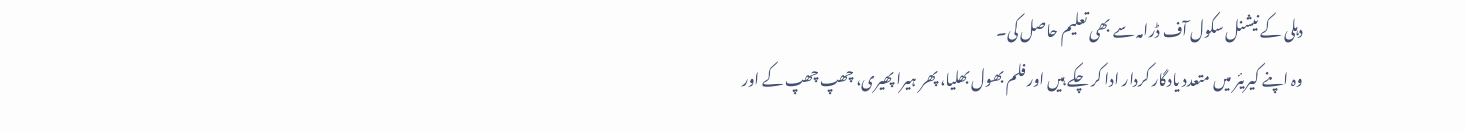دہلی کے نیشنل سکول آف ڈرامہ سے بھی تعلیم حاصل کی۔
وہ اپنے کیریئر میں متعدد یادگار کردار ادا کر چکے ہیں اور فلم بھول بھلیا، پھر ہیرا پھیری، چھپ چھپ کے اور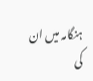ہنگامہ میں ان کی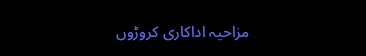مزاحیہ اداکاری کروڑوں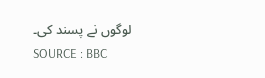لوگوں نے پسند کی۔
SOURCE : BBC